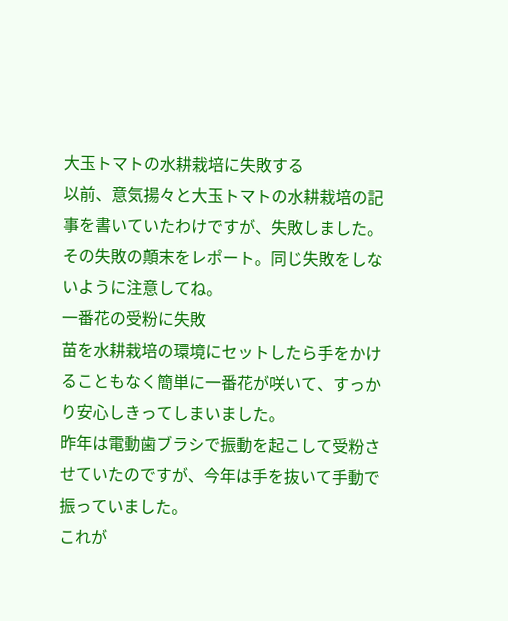大玉トマトの水耕栽培に失敗する
以前、意気揚々と大玉トマトの水耕栽培の記事を書いていたわけですが、失敗しました。
その失敗の顛末をレポート。同じ失敗をしないように注意してね。
一番花の受粉に失敗
苗を水耕栽培の環境にセットしたら手をかけることもなく簡単に一番花が咲いて、すっかり安心しきってしまいました。
昨年は電動歯ブラシで振動を起こして受粉させていたのですが、今年は手を抜いて手動で振っていました。
これが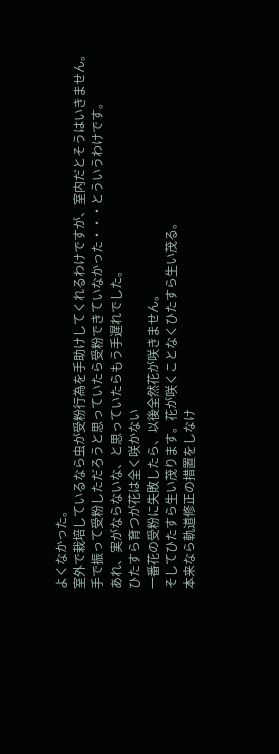よくなかった。
室外で栽培しているなら虫が受粉行為を手助けしてくれるわけですが、室内だとそうはいきません。
手で振って受粉しただろうと思っていたら受粉できていなかった・・・とういうわけです。
あれ、実がならないな、と思っていたらもう手遅れでした。
ひたすら育つが花は全く咲かない
一番花の受粉に失敗したら、以後全然花が咲きません。
そしてひたすら生い茂ります。花が咲くことなくひたすら生い茂る。
本来なら軌道修正の措置をしなけ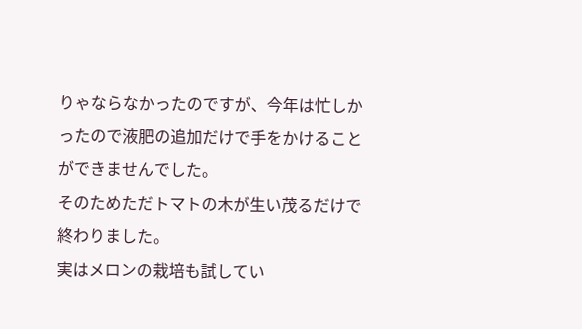りゃならなかったのですが、今年は忙しかったので液肥の追加だけで手をかけることができませんでした。
そのためただトマトの木が生い茂るだけで終わりました。
実はメロンの栽培も試してい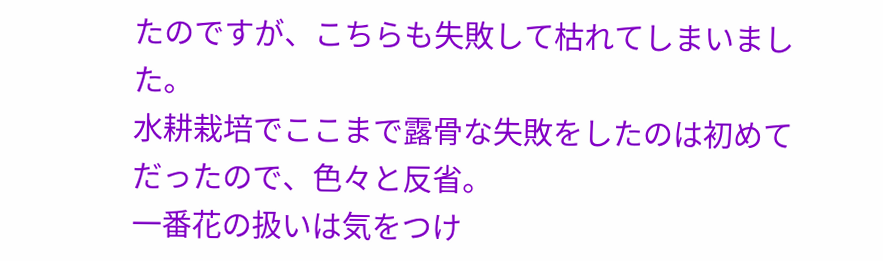たのですが、こちらも失敗して枯れてしまいました。
水耕栽培でここまで露骨な失敗をしたのは初めてだったので、色々と反省。
一番花の扱いは気をつけ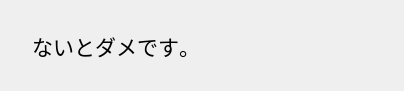ないとダメです。